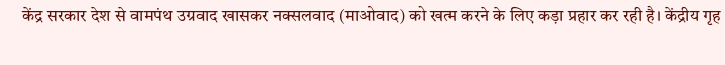केंद्र सरकार देश से वामपंथ उग्रवाद खासकर नक्सलवाद (माओवाद) को खत्म करने के लिए कड़ा प्रहार कर रही है। केंद्रीय गृह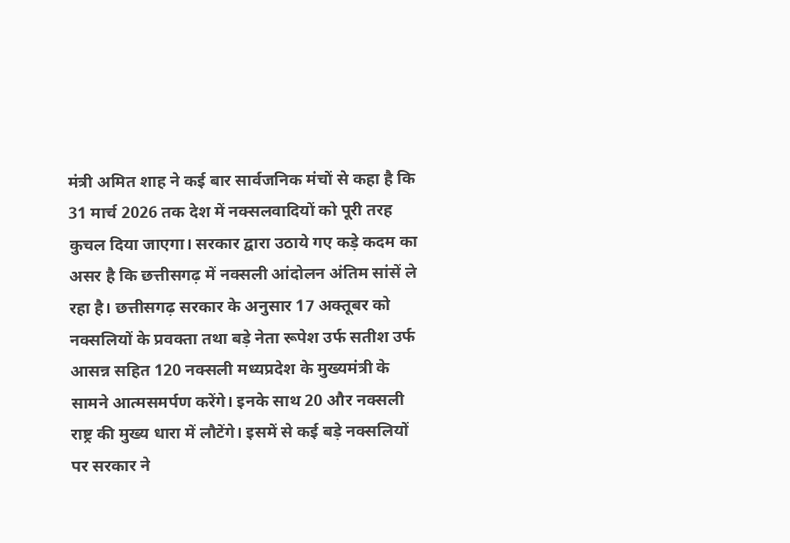मंत्री अमित शाह ने कई बार सार्वजनिक मंचों से कहा है कि 31 मार्च 2026 तक देश में नक्सलवादियों को पूरी तरह कुचल दिया जाएगा। सरकार द्वारा उठाये गए कड़े कदम का असर है कि छत्तीसगढ़ में नक्सली आंदोलन अंतिम सांसें ले रहा है। छत्तीसगढ़ सरकार के अनुसार 17 अक्तूबर को नक्सलियों के प्रवक्ता तथा बड़े नेता रूपेश उर्फ सतीश उर्फ आसन्न सहित 120 नक्सली मध्यप्रदेश के मुख्यमंत्री के सामने आत्मसमर्पण करेंगे। इनके साथ 20 और नक्सली राष्ट्र की मुख्य धारा में लौटेंगे। इसमें से कई बड़े नक्सलियों पर सरकार ने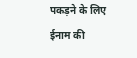पकड़ने के लिए ईनाम की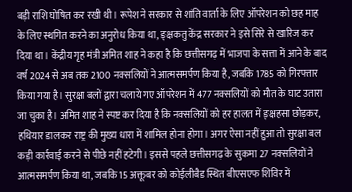बड़ी राशि घोषित कर रखी थी। रूपेश ने सरकार से शांति वार्ता के लिए ऑपरेशन को छह माह के लिए स्थगित करने का अनुरोध किया था, ङ्क्षकतु केंद्र सरकार ने इसे सिरे से खारिज कर दिया था। केंद्रीय गृह मंत्री अमित शाह ने कहा है कि छत्तीसगढ़ में भाजपा के सत्ता में आने के बाद वर्ष 2024 से अब तक 2100 नक्सलियों ने आत्मसमर्पण किया है, जबकि 1785 को गिरफ्तार किया गया है। सुरक्षा बलों द्वारा चलाये गए ऑपरेशन में 477 नक्सलियों को मौत के घाट उतारा जा चुका है। अमित शाह ने स्पष्ट कर दिया है कि नक्सलियों को हर हालत में ङ्क्षहसा छोड़कर, हथियार डालकर राष्ट्र की मुख्य धारा में शामिल होना होगा। अगर ऐसा नहीं हुआ तो सुरक्षा बल कड़ी कार्रवाई करने से पीछे नहीं हटेगी। इससे पहले छत्तीसगढ़ के सुकमा 27 नक्सलियों ने आत्मसमर्पण किया था, जबकि 15 अक्तूबर को कोईलीबैड स्थित बीएसएफ शिविर में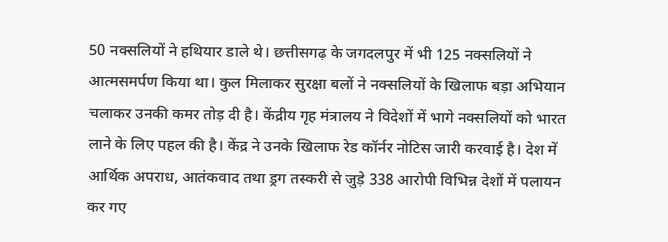50 नक्सलियों ने हथियार डाले थे। छत्तीसगढ़ के जगदलपुर में भी 125 नक्सलियों ने आत्मसमर्पण किया था। कुल मिलाकर सुरक्षा बलों ने नक्सलियों के खिलाफ बड़ा अभियान चलाकर उनकी कमर तोड़ दी है। केंद्रीय गृह मंत्रालय ने विदेशों में भागे नक्सलियों को भारत लाने के लिए पहल की है। केंद्र ने उनके खिलाफ रेड कॉर्नर नोटिस जारी करवाई है। देश में आर्थिक अपराध, आतंकवाद तथा ड्रग तस्करी से जुड़े 338 आरोपी विभिन्न देशों में पलायन कर गए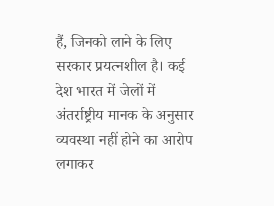हैं, जिनको लाने के लिए सरकार प्रयत्नशील है। कई देश भारत में जेलों में अंतर्राष्ट्रीय मानक के अनुसार व्यवस्था नहीं होने का आरोप लगाकर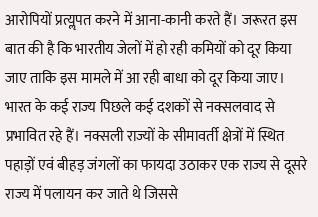आरोपियों प्रत्यॢपत करने में आना-कानी करते हैं। जरूरत इस बात की है कि भारतीय जेलों में हो रही कमियों को दूर किया जाए ताकि इस मामले में आ रही बाधा को दूर किया जाए। भारत के कई राज्य पिछले कई दशकों से नक्सलवाद से प्रभावित रहे हैं। नक्सली राज्यों के सीमावर्ती क्षेत्रों में स्थित पहाड़ों एवं बीहड़ जंगलों का फायदा उठाकर एक राज्य से दूसरे राज्य में पलायन कर जाते थे जिससे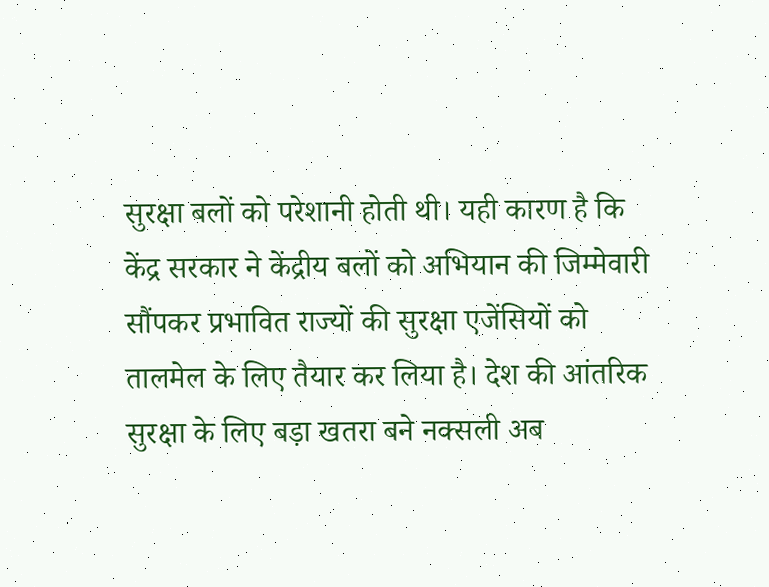सुरक्षा बलों को परेशानी होती थी। यही कारण है कि केंद्र सरकार ने केंद्रीय बलों को अभियान की जिम्मेवारी सौंपकर प्रभावित राज्यों की सुरक्षा एजेंसियों को तालमेल के लिए तैयार कर लिया है। देश की आंतरिक सुरक्षा के लिए बड़ा खतरा बने नक्सली अब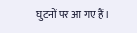घुटनों पर आ गए हैं।